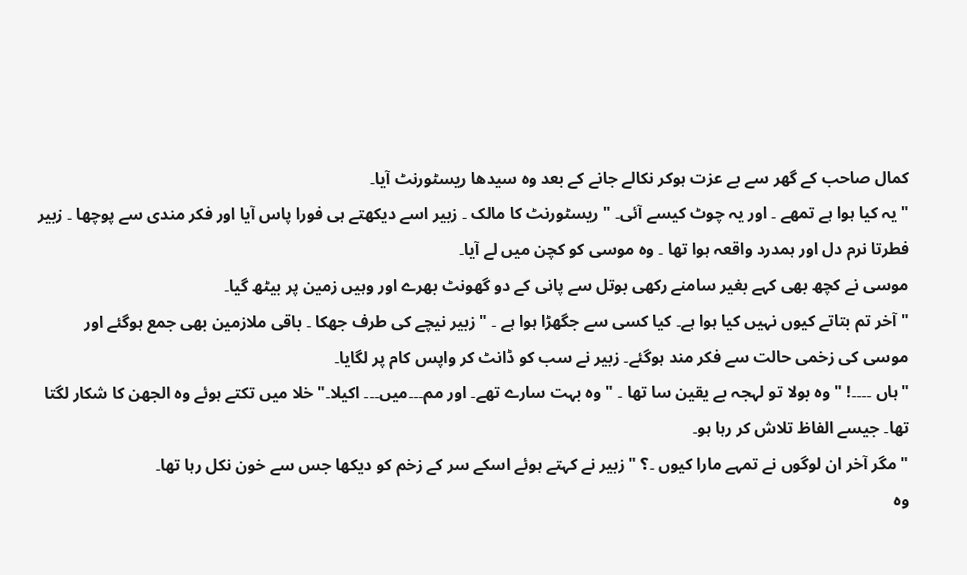کمال صاحب کے گھر سے بے عزت ہوکر نکالے جانے کے بعد وہ سیدھا ریسٹورنٹ آیا۔
" یہ کیا ہوا ہے تمھے ۔ اور یہ چوٹ کیسے آئی۔ " ریسٹورنٹ کا مالک ۔ زبیر اسے دیکھتے ہی فورا پاس آیا اور فکر مندی سے پوچھا ۔ زبیر فطرتا نرم دل اور ہمدرد واقعہ ہوا تھا ۔ وہ موسی کو کچن میں لے آیا۔
موسی نے کچھ بھی کہے بغیر سامنے رکھی بوتل سے پانی کے دو گھونٹ بھرے اور وہیں زمین پر بیٹھ گیا۔
" آخر تم بتاتے کیوں نہیں کیا ہوا ہے۔ کیا کسی سے جگھڑا ہوا ہے ۔ " زبیر نیچے کی طرف جھکا ۔ باقی ملازمین بھی جمع ہوگئے اور موسی کی زخمی حالت سے فکر مند ہوگئے۔ زبیر نے سب کو ڈانٹ کر واپس کام پر لگایا۔
"ہاں ۔۔۔۔! " وہ بولا تو لہجہ بے یقین سا تھا ۔ " وہ بہت سارے تھے۔ اور مم۔۔۔میں۔۔۔ اکیلا۔" خلا میں تکتے ہوئے وہ الجھن کا شکار لگتا تھا۔ جیسے الفاظ تلاش کر رہا ہو۔
" مگر آخر ان لوگوں نے تمہے مارا کیوں ۔؟ " زبیر نے کہتے ہوئے اسکے سر کے زخم کو دیکھا جس سے خون نکل رہا تھا۔
وہ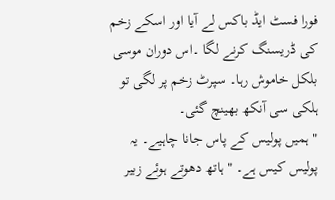فورا فسٹ ایڈ باکس لے آیا اور اسکے زخم کی ڈریسنگ کرنے لگا ۔اس دوران موسی بلکل خاموش رہا۔ سپرٹ زخم پر لگی تو ہلکی سی آنکھ بھینچ گئی۔
" ہمیں پولیس کے پاس جانا چاہیے۔ یہ پولیس کیس ہے۔ " ہاتھ دھوتے ہوئے زبیر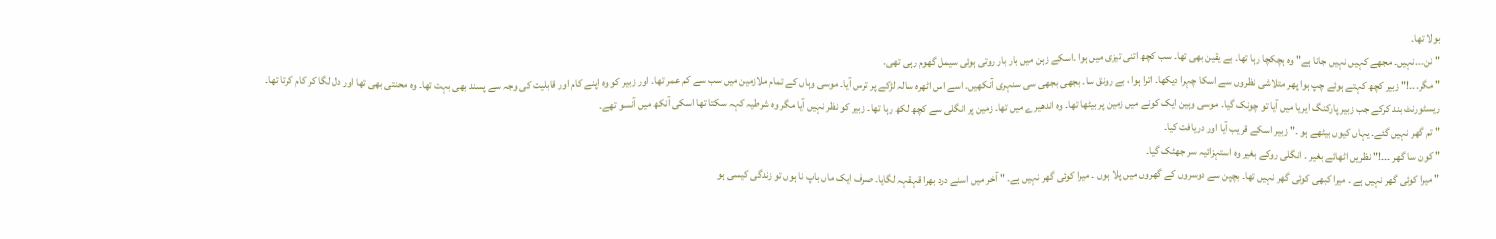بولا تھا۔
" نن۔۔۔نہیں۔ مجھے کہیں نہیں جانا ہے" وہ ہچکچا رہا تھا۔ بے یقین بھی تھا۔ سب کچھ اتنی تیزی میں ہوا ۔اسکے زہن میں بار بار روتی ہوئی سیمل گھوم رہی تھی۔
" مگر۔۔۔!" زبیر کچھ کہتے ہوئے چپ ہوا پھر متلاشی نظروں سے اسکا چہرا دیکھا۔ اترا ہوا ، بے رونق سا۔ بجھی بجھی سی سنہری آنکھیں۔ اسے اس اٹھرہ سالہ لڑکے پر ترس آیا۔ موسی وہاں کے تمام ملازمین میں سب سے کم عمر تھا۔ اور زبیر کو وہ اپنے کام اور قابلیت کی وجہ سے پسند بھی بہت تھا۔ وہ محنتی بھی تھا اور دل لگا کر کام کرتا تھا۔
ریسٹورنٹ بند کرکے جب زبیر پارکنگ ایریا میں آیا تو چونک گیا۔ موسی وہین ایک کونے میں زمین پر بیٹھا تھا۔ وہ اندھیرے میں تھا۔ زمین پر انگلی سے کچھ لکھ رہا تھا۔ زبیر کو نظر نہیں آیا مگر وہ شرطیہ کہہ سکتا تھا اسکی آنکھ میں آنسو تھے۔
" تم گھر نہیں گئے۔ یہاں کیوں بیٹھے ہو ۔" زبیر اسکے قریب آیا اور دریافت کیا۔
" کون سا گھر ۔۔۔!" نظریں اٹھائے بغیر ۔ انگلی روکے بغیر وہ استہزائیہ سر جھٹک گیا۔
" میرا کوئی گھر نہیں ہے ۔ میرا کبھی کوئی گھر نہیں تھا۔ بچپن سے دوسروں کے گھروں میں پلا ہوں ۔ میرا کوئی گھر نہیں ہے۔ " آخر میں اسنے درد بھرا قہقہہ لگایا۔ صرف ایک ماں باپ نا ہوں تو زندگی کیسی ہو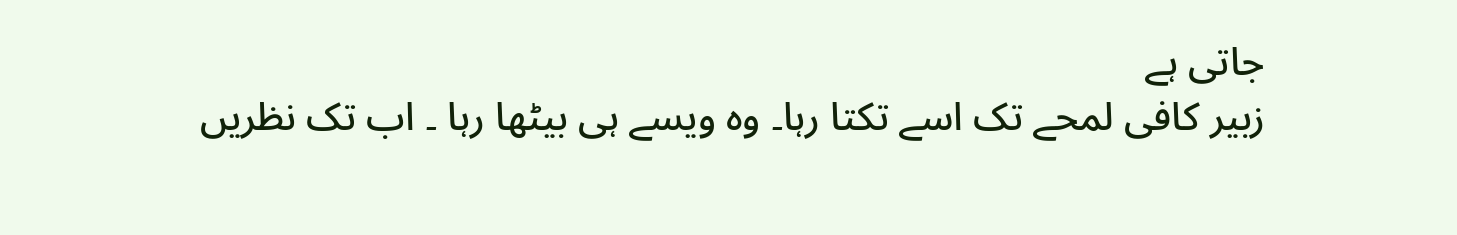جاتی ہے
زبیر کافی لمحے تک اسے تکتا رہا۔ وہ ویسے ہی بیٹھا رہا ۔ اب تک نظریں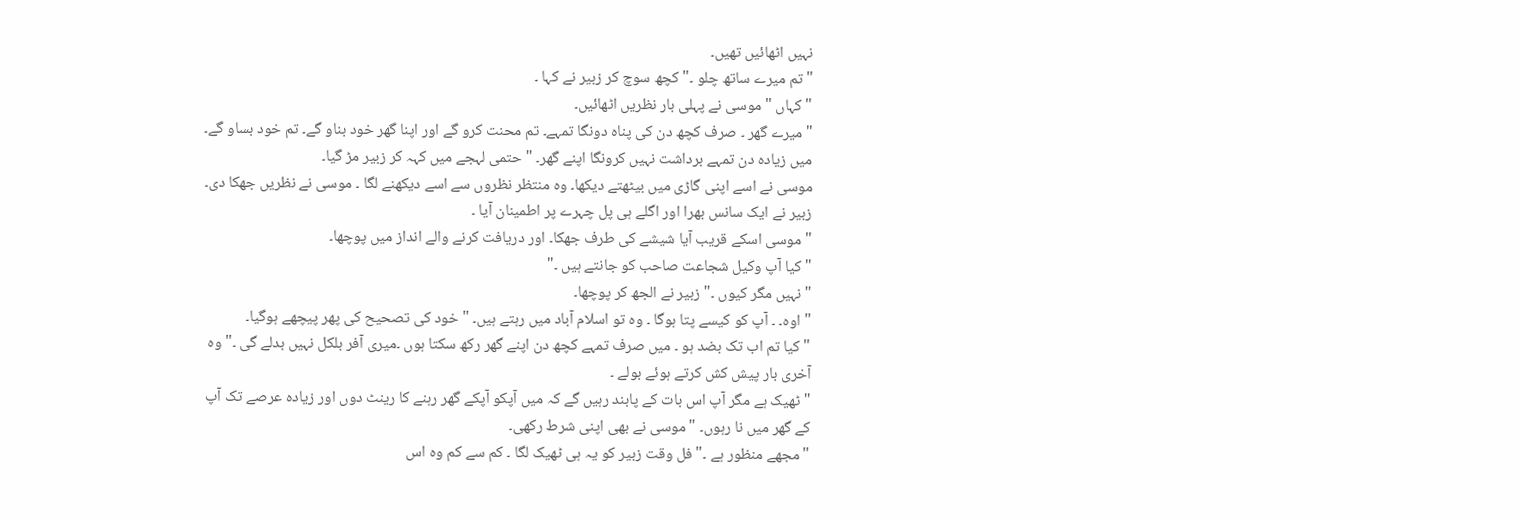نہیں اٹھائیں تھیں۔
" تم میرے ساتھ چلو ۔" کچھ سوچ کر زبیر نے کہا ۔
" کہاں " موسی نے پہلی بار نظریں اٹھائیں۔
" میرے گھر ۔ صرف کچھ دن کی پناہ دونگا تمہے۔ تم محنت کرو گے اور اپنا گھر خود بناو گے۔ تم خود بساو گے۔ میں زیادہ دن تمہے برداشت نہیں کرونگا اپنے گھر۔ " حتمی لہجے میں کہہ کر زبیر مڑ گیا۔
موسی نے اسے اپنی گاڑی میں بیٹھتے دیکھا۔ وہ منتظر نظروں سے اسے دیکھنے لگا ۔ موسی نے نظریں جھکا دی۔
زبیر نے ایک سانس بھرا اور اگلے ہی پل چہرے پر اطمینان آیا ۔
" موسی اسکے قریب آیا شیشے کی طرف جھکا۔ اور دریافت کرنے والے انداز میں پوچھا۔
" کیا آپ وکیل شجاعت صاحب کو جانتے ہیں ۔"
" نہیں مگر کیوں ۔" زبیر نے الجھ کر پوچھا۔
" اوہ۔ ۔ آپ کو کیسے پتا ہوگا ۔ وہ تو اسلام آباد میں رہتے ہیں۔ " خود کی تصحیح کی پھر پیچھے ہوگیا۔
" کیا تم اب تک بضد ہو ۔ میں صرف تمہے کچھ دن اپنے گھر رکھ سکتا ہوں ۔میری آفر بلکل نہیں بدلے گی ۔" وہ آخری بار پیش کش کرتے ہوئے بولے ۔
" ٹھیک ہے مگر آپ اس بات کے پابند رہیں گے کہ میں آپکو آپکے گھر رہنے کا رینٹ دوں اور زیادہ عرصے تک آپ کے گھر میں نا رہوں۔ " موسی نے بھی اپنی شرط رکھی۔
" مجھے منظور ہے ۔" فل وقت زبیر کو یہ ہی ٹھیک لگا ۔ کم سے کم وہ اس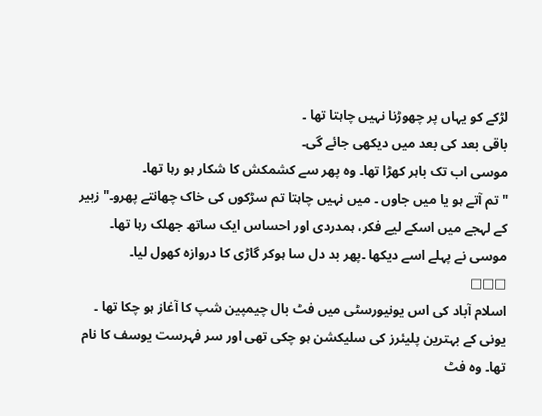لڑکے کو یہاں پر چھوڑنا نہیں چاہتا تھا ۔
باقی بعد کی بعد میں دیکھی جائے گی۔
موسی اب تک باہر کھڑا تھا۔ وہ پھر سے کشمکش کا شکار ہو رہا تھا۔
" تم آتے ہو یا میں جاوں ۔ میں نہیں چاہتا تم سڑکوں کی خاک چھانتے پھرو۔" زبیر کے لہجے میں اسکے لیے فکر، ہمدردی اور احساس ایک ساتھ جھلک رہا تھا۔
موسی نے پہلے اسے دیکھا ۔پھر بد دل سا ہوکر گاڑی کا دروازہ کھول لیا۔
□□□
اسلام آباد کی اس یونیورسٹی میں فٹ بال چیمپین شپ کا آغاز ہو چکا تھا ۔ یونی کے بہترین پلیئرز کی سلیکشن ہو چکی تھی اور سر فہرست یوسف کا نام تھا۔ وہ فٹ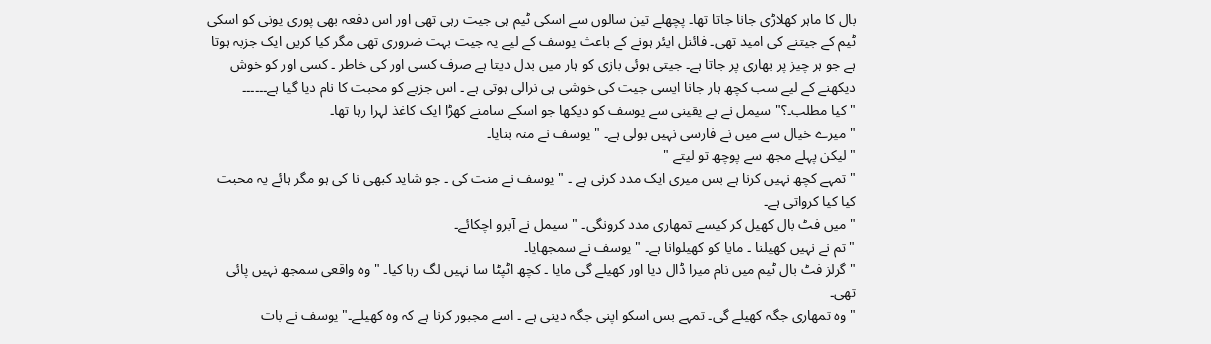بال کا ماہر کھلاڑی جانا جاتا تھا۔ پچھلے تین سالوں سے اسکی ٹیم ہی جیت رہی تھی اور اس دفعہ بھی پوری یونی کو اسکی ٹیم کے جیتنے کی امید تھی۔ فائنل ایئر ہونے کے باعث یوسف کے لیے یہ جیت بہت ضروری تھی مگر کیا کریں ایک جزبہ ہوتا ہے جو ہر چیز پر بھاری پر جاتا ہے۔ جیتی ہوئی بازی کو ہار میں بدل دیتا ہے صرف کسی اور کی خاطر ۔ کسی اور کو خوش دیکھنے کے لیے سب کچھ ہار جانا ایسی جیت کی خوشی ہی نرالی ہوتی ہے ۔ اس جزبے کو محبت کا نام دیا گیا ہے۔۔۔۔۔۔
" کیا مطلب۔؟" سیمل نے بے یقینی سے یوسف کو دیکھا جو اسکے سامنے کھڑا ایک کاغذ لہرا رہا تھا۔
" میرے خیال سے میں نے فارسی نہیں بولی ہے۔ " یوسف نے منہ بنایا۔
" لیکن پہلے مجھ سے پوچھ تو لیتے "
" تمہے کچھ نہیں کرنا ہے بس میری ایک مدد کرنی ہے ۔ " یوسف نے منت کی ۔ جو شاید کبھی نا کی ہو مگر ہائے یہ محبت کیا کیا کرواتی ہے۔
" میں فٹ بال کھیل کر کیسے تمھاری مدد کرونگی۔ " سیمل نے آبرو اچکائے۔
" تم نے نہیں کھیلنا ۔ مایا کو کھیلوانا ہے۔ " یوسف نے سمجھایا۔
" گرلز فٹ بال ٹیم میں نام میرا ڈال دیا اور کھیلے گی مایا ۔ کچھ اٹپٹا سا نہیں لگ رہا کیا۔ " وہ واقعی سمجھ نہیں پائی تھی۔
" وہ تمھاری جگہ کھیلے گی۔ تمہے بس اسکو اپنی جگہ دینی ہے ۔ اسے مجبور کرنا ہے کہ وہ کھیلے۔" یوسف نے بات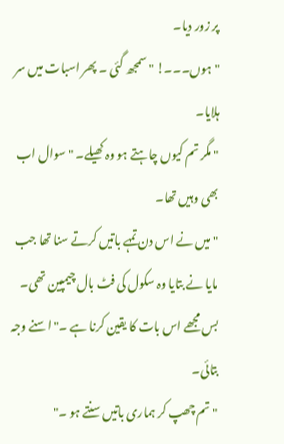پر زور دیا۔
" ہوں۔۔۔! " سمجھ گئی ۔ پھر اسبات میں سر ہلایا۔
" مگر تم کیوں چاہتے ہو وہ کھیلے۔ " سوال اب بھی وہیں تھا۔
" میں نے اس دن تمہے باتیں کرتے سنا تھا جب مایا نے بتایا وہ سکول کی فٹ بال چیمپین تھی۔ بس مجھے اس بات کا یقین کرنا ہے ۔" اسنے وجہ بتائی۔
" تم چھپ کر ہماری باتیں سنتے ہو ۔"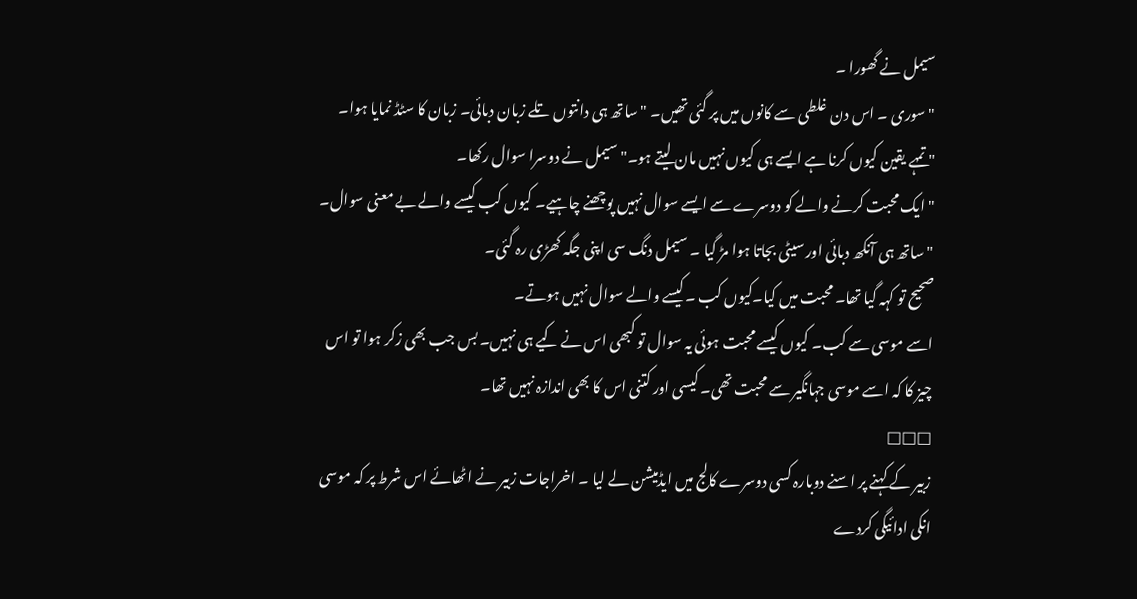سیمل نے گھورا ۔
" سوری ۔ اس دن غلطی سے کانوں میں پر گئی تھیں۔ " ساتھ ہی دانتوں تلے زبان دبائی۔ زبان کا سٹڈ نمایا ہوا۔
" تمہے یقین کیوں کرنا ہے ایسے ہی کیوں نہیں مان لیتے ہو۔" سیمل نے دوسرا سوال رکھا۔
" ایک محبت کرنے والے کو دوسرے سے ایسے سوال نہیں پوچھنے چاہیے۔ کیوں کب کیسے والے بے معنی سوال۔ " ساتھ ہی آنکھ دبائی اور سیٹی بجاتا ہوا مڑ گیا ۔ سیمل دنگ سی اپنی جگہ کھڑی رہ گئی۔
صحیح تو کہہ گیا تھا۔ محبت میں کیا۔کیوں کب ۔کیسے والے سوال نہیں ہوتے۔
اسے موسی سے کب۔ کیوں کیسے محبت ہوئی یہ سوال تو کبھی اس نے کیے ہی نہیں۔ بس جب بھی زکر ہوا تو اس چیز کا کہ اسے موسی جہانگیر سے محبت تھی۔ کیسی اور کتنی اس کا بھی اندازہ نہیں تھا۔
□□□
زبیر کے کہنے پر اسنے دوبارہ کسی دوسرے کالج میں ایڈمیشن لے لیا ۔ اخراجات زبیر نے اٹھائے اس شرط پر کہ موسی انکی ادائیگی کردے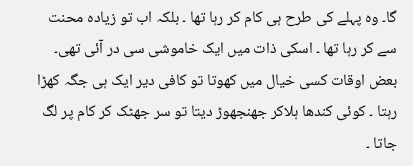گا۔ وہ پہلے کی طرح ہی کام کر رہا تھا ۔ بلکہ اب تو زیادہ محنت سے کر رہا تھا ۔ اسکی ذات میں ایک خاموشی سی در آئی تھی۔ بعض اوقات کسی خیال میں کھوتا تو کافی دیر ایک ہی جگہ کھڑا رہتا ۔ کوئی کندھا ہلاکر جھنجھوڑ دیتا تو سر جھٹک کر کام پر لگ جاتا ۔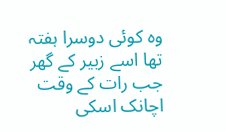وہ کوئی دوسرا ہفتہ تھا اسے زبیر کے گھر جب رات کے وقت اچانک اسکی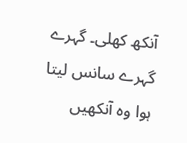آنکھ کھلی۔ گہرے گہرے سانس لیتا ہوا وہ آنکھیں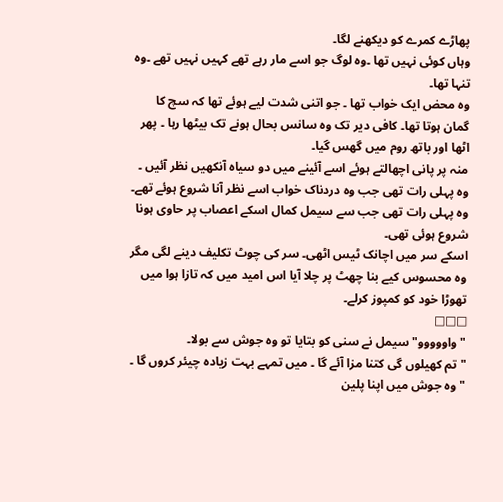پھاڑے کمرے کو دیکھنے لگا۔
وہاں کوئی نہیں تھا ۔وہ لوگ جو اسے مار رہے تھے کہیں نہیں تھے ۔وہ تنہا تھا۔
وہ محض ایک خواب تھا ۔ جو اتنی شدت لیے ہوئے تھا کہ سچ کا گمان ہوتا تھا۔ کافی دیر تک وہ سانس بحال ہونے تک بیٹھا رہا ۔ پھر اٹھا اور باتھ روم میں گھس گیا۔
منہ پر پانی اچھالتے ہوئے اسے آئینے میں دو سیاہ آنکھیں نظر آئیں ۔
وہ پہلی رات تھی جب وہ دردناک خواب اسے نظر آنا شروع ہوئے تھے۔ وہ پہلی رات تھی جب سے سیمل کمال اسکے اعصاب پر حاوی ہونا شروع ہوئی تھی۔
اسکے سر میں اچانک ٹیس اٹھی۔ سر کی چوٹ تکلیف دینے لگی مگر وہ محسوس کیے بنا چھٹ پر چلا آیا اس امید میں کہ تازا ہوا میں تھوڑا خود کو کمپوز کرلے۔
□□□
" واووووو" سیمل نے سنی کو بتایا تو وہ جوش سے بولا۔
" تم کھیلوں گی کتنا مزا آئے گا ۔ میں تمہے بہت زیادہ چیئر کروں گا ۔ " وہ جوش میں اپنا پلین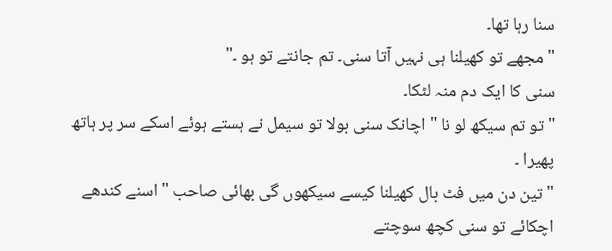سنا رہا تھا۔
" مجھے تو کھیلنا ہی نہیں آتا سنی۔ تم جانتے تو ہو ۔"
سنی کا ایک دم منہ لٹکا۔
" تو تم سیکھ لو نا " اچانک سنی بولا تو سیمل نے ہستے ہوئے اسکے سر پر ہاتھ پھیرا ۔
" تین دن میں فٹ بال کھیلنا کیسے سیکھوں گی بھائی صاحب " اسنے کندھے اچکائے تو سنی کچھ سوچتے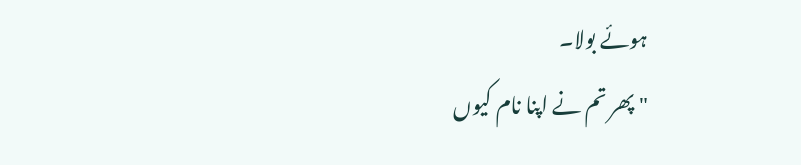ہوئے بولا۔
" پھر تم نے اپنا نام کیوں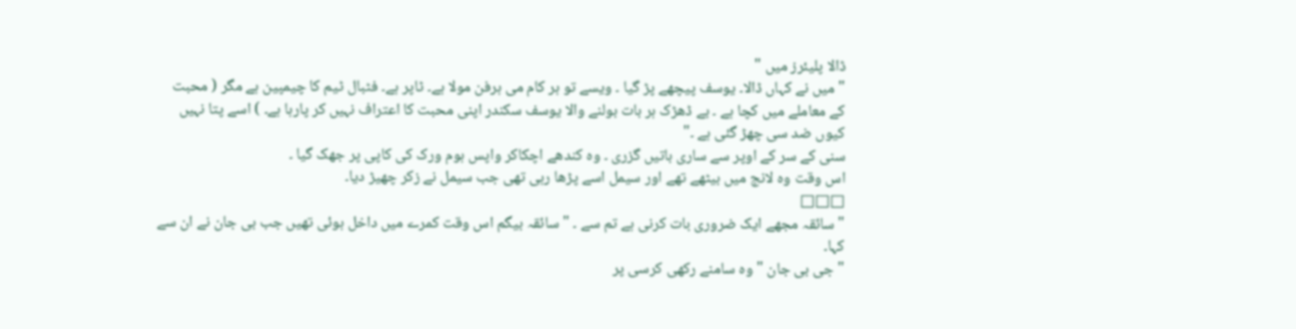ڈالا پلیئرز میں "
" میں نے کہاں ڈالا۔ یوسف پیچھے پڑ گیا ۔ ویسے تو ہر کام می ہرفن مولا ہے۔ ٹاپر ہے۔ فٹبال ٹیم کا چیمپین ہے مگر ( محبت کے معاملے میں کچا ہے ۔ بے ڈھڑک ہر بات بولنے والا یوسف سکندر اپنی محبت کا اعتراف نہیں کر پارہا ہے۔ ) اسے پتا نہیں کیوں ضد سی چھڑ گئی ہے ۔"
سنی کے سر کے اوپر سے ساری باتیں گزری ۔ وہ کندھے اچکاکر واپس ہوم ورک کی کاپی پر جھک گیا ۔
اس وقت وہ لانج میں بیٹھے تھے اور سیمل اسے پڑھا رہی تھی جب سیمل نے زکر چھیڑ دیا۔
□□□
" سائقہ مجھے ایک ضروری بات کرنی ہے تم سے ۔ " سائقہ بیگم اس وقت کمرے میں داخل ہوئی تھیں جب بی جان نے ان سے کہا۔
" جی بی جان " وہ سامنے رکھی کرسی پر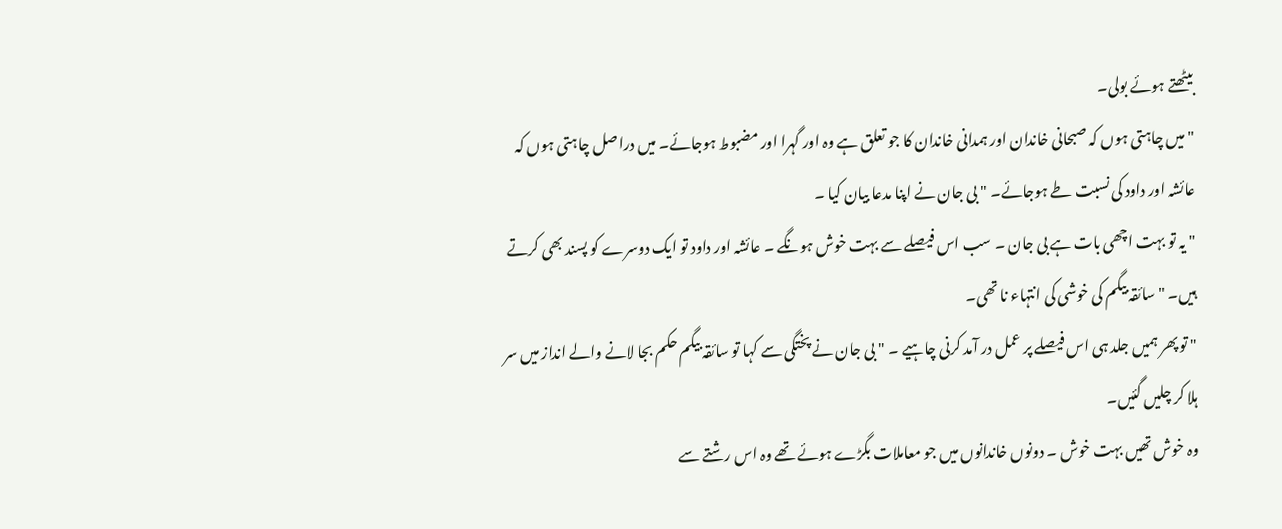بیٹھتے ہوئے بولی۔
" میں چاہتی ہوں کہ صبحانی خاندان اور ہمدانی خاندان کا جو تعلق ہے وہ اور گہرا اور مضبوط ہوجائے۔ میں دراصل چاہتی ہوں کہ عائشہ اور داود کی نسبت طے ہوجائے۔ " بی جان نے اپنا مدعا بیان کیا ۔
" یہ تو بہت اچھی بات ہے بی جان ۔ سب اس فیصلے سے بہت خوش ہونگے ۔ عائشہ اور داود تو ایک دوسرے کو پسند بھی کرتے ہیں۔ " سائقہ بیگم کی خوشی کی انتہاء نا تھی۔
" تو پھر ہمیں جلد ہی اس فیصلے پر عمل در آمد کرنی چاہیے ۔ " بی جان نے پختگی سے کہا تو سائقہ بیگم حکم بجا لانے والے انداز میں سر ہلا کر چلیں گئیں۔
وہ خوش تھیں بہت خوش ۔ دونوں خاندانوں میں جو معاملات بگڑے ہوئے تھے وہ اس رشتے سے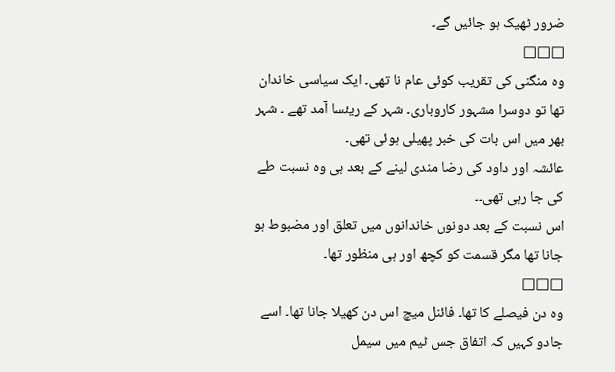ضرور ٹھیک ہو جائیں گے۔
□□□
وہ منگنی کی تقریب کوئی عام نا تھی۔ ایک سیاسی خاندان تھا تو دوسرا مشہور کاروباری۔ شہر کے ریئسا آمد تھے ۔ شہر بھر میں اس بات کی خبر پھیلی ہوئی تھی۔
عائشہ اور داود کی رضا مندی لینے کے بعد ہی وہ نسبت طے کی جا رہی تھی۔۔
اس نسبت کے بعد دونوں خاندانوں میں تعلق اور مضبوط ہو جانا تھا مگر قسمت کو کچھ اور ہی منظور تھا۔
□□□
وہ دن فیصلے کا تھا۔ فائنل میچ اس دن کھیلا جانا تھا۔ اسے جادو کہیں کہ اتفاق جس ٹیم میں سیمل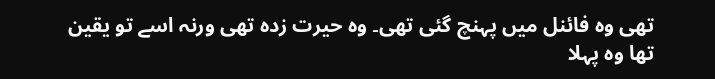تھی وہ فائنل میں پہنچ گئی تھی۔ وہ حیرت زدہ تھی ورنہ اسے تو یقین تھا وہ پہلا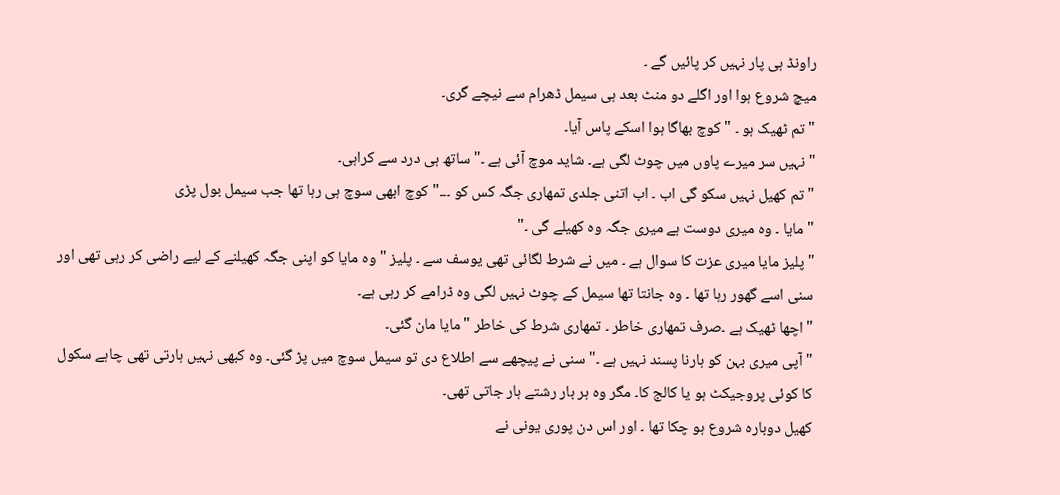راونڈ ہی پار نہیں کر پائیں گے ۔
میچ شروع ہوا اور اگلے دو منٹ بعد ہی سیمل ڈھرام سے نیچے گری۔
" تم ٹھیک ہو ۔ " کوچ بھاگا ہوا اسکے پاس آیا۔
" نہیں سر میرے پاوں میں چوٹ لگی ہے۔ شاید موچ آئی ہے ۔" ساتھ ہی درد سے کراہی۔
" تم کھیل نہیں سکو گی اب ۔ اب اتنی جلدی تمھاری جگہ کس کو ۔۔۔" کوچ ابھی سوچ ہی رہا تھا جب سیمل بول پڑی
" مایا ۔ وہ میری دوست ہے میری جگہ وہ کھیلے گی ۔"
" پلیز مایا میری عزت کا سوال ہے ۔ میں نے شرط لگائی تھی یوسف سے ۔ پلیز " وہ مایا کو اپنی جگہ کھیلنے کے لیے راضی کر رہی تھی اور سنی اسے گھور رہا تھا ۔ وہ جانتا تھا سیمل کے چوٹ نہیں لگی وہ ڈرامے کر رہی ہے۔
" اچھا ٹھیک ہے ۔صرف تمھاری خاطر ۔ تمھاری شرط کی خاطر " مایا مان گئی۔
" آپی میری بہن کو ہارنا پسند نہیں ہے ۔" سنی نے پیچھے سے اطلاع دی تو سیمل سوچ میں پڑ گئی۔ وہ کبھی نہیں ہارتی تھی چاہے سکول کا کوئی پروجیکٹ ہو یا کالج کا۔ مگر وہ ہر بار رشتے ہار جاتی تھی۔
کھیل دوبارہ شروع ہو چکا تھا ۔ اور اس دن پوری یونی نے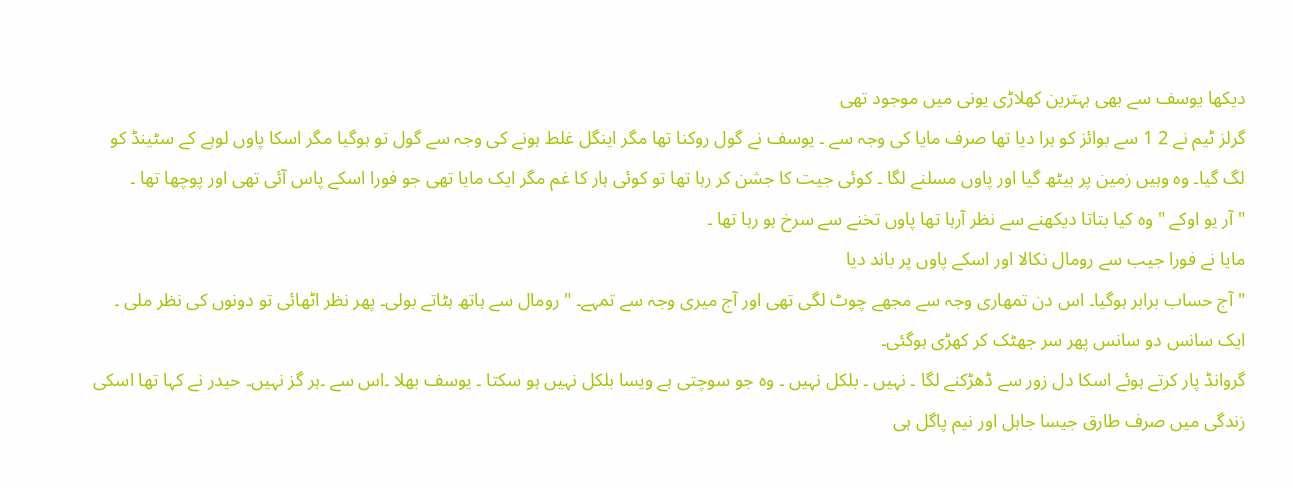دیکھا یوسف سے بھی بہترین کھلاڑی یونی میں موجود تھی
گرلز ٹیم نے 2 1 سے بوائز کو ہرا دیا تھا صرف مایا کی وجہ سے ۔ یوسف نے گول روکنا تھا مگر اینگل غلط ہونے کی وجہ سے گول تو ہوگیا مگر اسکا پاوں لوہے کے سٹینڈ کو لگ گیا۔ وہ وہیں زمین پر بیٹھ گیا اور پاوں مسلنے لگا ۔ کوئی جیت کا جشن کر رہا تھا تو کوئی ہار کا غم مگر ایک مایا تھی جو فورا اسکے پاس آئی تھی اور پوچھا تھا ۔
" آر یو اوکے " وہ کیا بتاتا دیکھنے سے نظر آرہا تھا پاوں تخنے سے سرخ ہو رہا تھا ۔
مایا نے فورا جیب سے رومال نکالا اور اسکے پاوں پر باند دیا
" آج حساب برابر ہوگیا۔ اس دن تمھاری وجہ سے مجھے چوٹ لگی تھی اور آج میری وجہ سے تمہے۔ " رومال سے ہاتھ ہٹاتے بولی۔ پھر نظر اٹھائی تو دونوں کی نظر ملی ۔ ایک سانس دو سانس پھر سر جھٹک کر کھڑی ہوگئی۔
گروانڈ پار کرتے ہوئے اسکا دل زور سے ڈھڑکنے لگا ۔ نہیں ۔ بلکل نہیں ۔ وہ جو سوچتی ہے ویسا بلکل نہیں ہو سکتا ۔ یوسف بھلا ۔اس سے ۔ہر گز نہیں۔ حیدر نے کہا تھا اسکی زندگی میں صرف طارق جیسا جاہل اور نیم پاگل ہی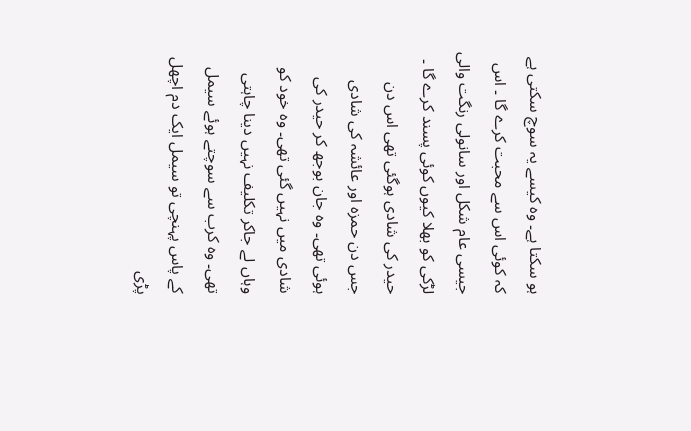ہو سکتا ہے۔ وہ کیسے یہ سوچ سکتی ہے کہ کوئی اس سے محبت کرے گا ۔ اس جیسی عام شکل اور سانولی رنگت والی لڑکی کو بھلا کیوں کوئی پسند کرے گا ۔
حیدر کی شادی ہوگئی تھی اس دن جس دن حمزہ اور عائشہ کی شادی ہوئی تھی۔ وہ جان بوجھ کر حیدر کی شادی میں نہیں گئی تھی۔ وہ خود کو وہاں لے جاکر تکلیف نہیں دینا چاہتی تھی۔ وہ کرب سے سوچتے ہوئے سیمل کے پاس پہنچی تو سیمل ایک دم اچھل پڑی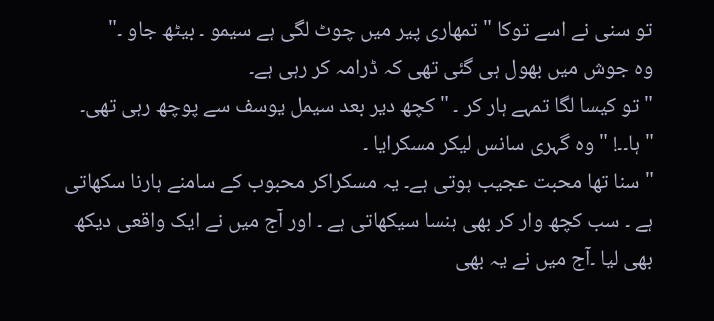تو سنی نے اسے توکا " تمھاری پیر میں چوٹ لگی ہے سیمو ۔ بیٹھ جاو ۔"
وہ جوش میں بھول ہی گئی تھی کہ ڈرامہ کر رہی ہے۔
" تو کیسا لگا تمہے ہار کر ۔ " کچھ دیر بعد سیمل یوسف سے پوچھ رہی تھی۔
" ہا۔۔! " وہ گہری سانس لیکر مسکرایا ۔
" سنا تھا محبت عجیب ہوتی ہے۔ یہ مسکراکر محبوب کے سامنے ہارنا سکھاتی ہے ۔ سب کچھ وار کر بھی ہنسا سیکھاتی ہے ۔ اور آج میں نے ایک واقعی دیکھ بھی لیا ۔آج میں نے یہ بھی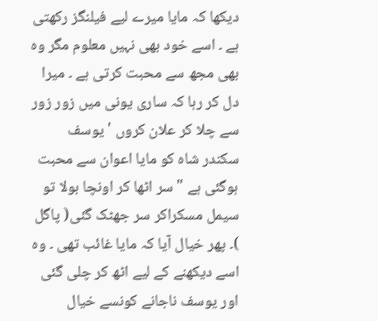دیکھا کہ مایا میرے لیے فیلنگز رکھتی ہے ۔ اسے خود بھی نہیں معلوم مگر وہ بھی مجھ سے محبت کرتی ہے ۔ میرا دل کر رہا کہ ساری یونی میں زور زور سے چلا کر علان کروں ' یوسف سکندر شاہ کو مایا اعوان سے محبت ہوگئی ہے " سر اٹھا کر اونچا بولا تو سیمل مسکراکر سر جھٹک گئی( پاگل )۔ پھر خیال آیا کہ مایا غائب تھی ۔ وہ اسے دیکھنے کے لیے اٹھ کر چلی گئی اور یوسف ناجانے کونسے خیال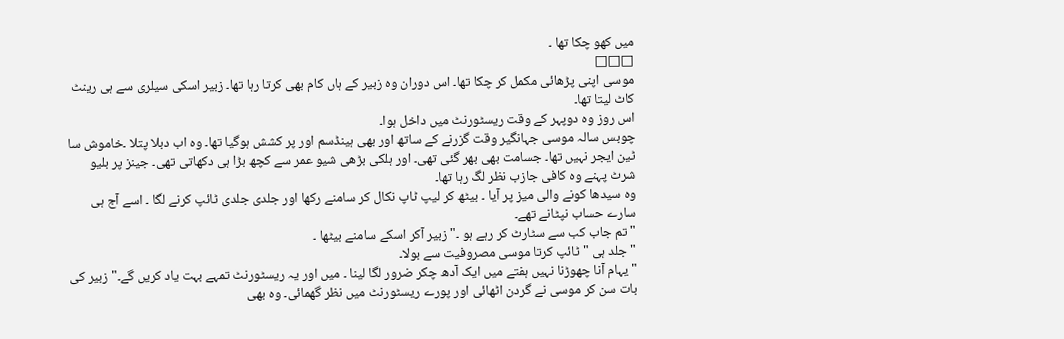میں کھو چکا تھا ۔
□□□
موسی اپنی پڑھائی مکمل کر چکا تھا۔ اس دوران وہ زبیر کے ہاں کام بھی کرتا رہا تھا۔ زبیر اسکی سیلری سے ہی رینٹ کاٹ لیتا تھا۔
اس روز وہ دوپہر کے وقت ریسٹورنٹ میں داخل ہوا۔
چوبس سالہ موسی جہانگیر وقت گزرنے کے ساتھ اور بھی ہینڈسم اور پر کشش ہوگیا تھا۔ وہ اب دبلا پتلا ۔خاموش سا ٹین ایجر نہیں تھا۔ جسامت بھی بھر گئی تھی۔ اور ہلکی بڑھی شیو عمر سے کچھ بڑا ہی دکھاتی تھی۔ جینز پر بلیو شرٹ پہنے وہ کافی جازب نظر لگ رہا تھا۔
وہ سیدھا کونے والی میز پر آیا ۔ بیٹھ کر لیپ ٹاپ نکال کر سامنے رکھا اور جلدی جلدی ٹائپ کرنے لگا ۔ اسے آج ہی سارے حساب نپٹانے تھے۔
" تم جاب کب سے سٹارٹ کر رہے ہو ۔" زبیر آکر اسکے سامنے بیٹھا ۔
" جلد ہی " ٹائپ کرتا موسی مصروفیت سے بولا۔
" یہام آنا چھوڑنا نہیں ہفتے میں ایک آدھ چکر ضرور لگا لینا ۔ میں اور یہ ریسٹورنٹ تمہے بہت یاد کریں گے۔" زبیر کی بات سن کر موسی نے گردن اٹھائی اور پورے ریسٹورنٹ میں نظر گھمائی۔ وہ بھی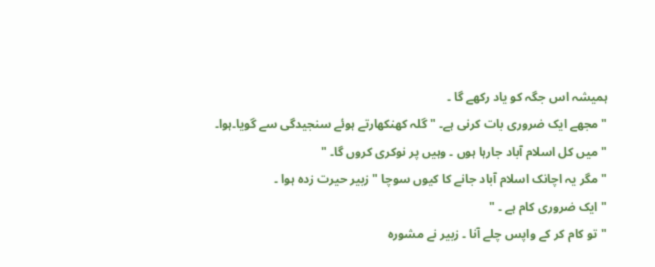ہمیشہ اس جگہ کو یاد رکھے گا ۔
" مجھے ایک ضروری بات کرنی ہے۔ " گلہ کھنکھارتے ہوئے سنجیدگی سے گویا۔ہوا۔
" میں کل اسلام آباد جارہا ہوں ۔ وہیں پر نوکری کروں گا۔ "
" مگر یہ اچانک اسلام آباد جانے کا کیوں سوچا " زبیر حیرت زدہ ہوا ۔
" ایک ضروری کام ہے ۔ "
" تو کام کر کے واپس چلے آنا ۔ زبیر نے مشورہ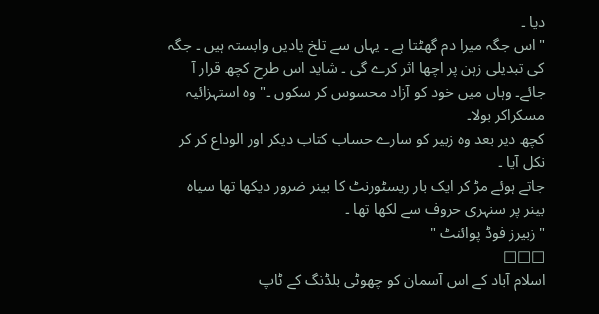دیا ۔
" اس جگہ میرا دم گھٹتا ہے ۔ یہاں سے تلخ یادیں وابستہ ہیں ۔ جگہ کی تبدیلی زہن پر اچھا اثر کرے گی ۔ شاید اس طرح کچھ قرار آ جائے۔ وہاں میں خود کو آزاد محسوس کر سکوں ۔" وہ استہزائیہ مسکراکر بولا۔
کچھ دیر بعد وہ زبیر کو سارے حساب کتاب دیکر اور الوداع کر کر نکل آیا ۔
جاتے ہوئے مڑ کر ایک بار ریسٹورنٹ کا بینر ضرور دیکھا تھا سیاہ بینر پر سنہری حروف سے لکھا تھا ۔
" زبیرز فوڈ پوائنٹ "
□□□
اسلام آباد کے اس آسمان کو چھوٹی بلڈنگ کے ٹاپ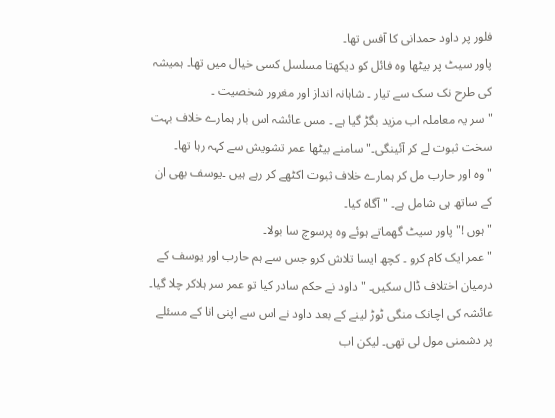فلور پر داود حمدانی کا آفس تھا۔
پاور سیٹ پر بیٹھا وہ فائل کو دیکھتا مسلسل کسی خیال میں تھا۔ ہمیشہ کی طرح نک سک سے تیار ۔ شاہانہ انداز اور مغرور شخصیت ۔
" سر یہ معاملہ اب مزید بگڑ گیا ہے ۔ مس عائشہ اس بار ہمارے خلاف بہت سخت ثبوت لے کر آئینگی۔" سامنے بیٹھا عمر تشویش سے کہہ رہا تھا۔
" وہ اور حارب مل کر ہمارے خلاف ثبوت اکٹھے کر رہے ہیں ۔یوسف بھی ان کے ساتھ ہی شامل ہے۔ " آگاہ کیا۔
" ہوں !" پاور سیٹ گھماتے ہوئے وہ پرسوچ سا بولا۔
" عمر ایک کام کرو ۔ کچھ ایسا تلاش کرو جس سے ہم حارب اور یوسف کے درمیان اختلاف ڈال سکیں۔ " داود نے حکم سادر کیا تو عمر سر ہلاکر چلا گیا۔
عائشہ کی اچانک منگی ٹوڑ لینے کے بعد داود نے اس سے اپنی انا کے مسئلے پر دشمنی مول لی تھی۔ لیکن اب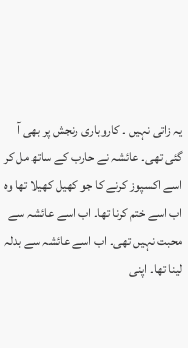یہ زاتی نہیں ۔ کاروباری رنجش پر بھی آ گئی تھی۔ عائشہ نے حارب کے ساتھ مل کر اسے اکسپوز کرنے کا جو کھیل کھیلا تھا وہ اب اسے ختم کرنا تھا۔ اب اسے عائشہ سے محبت نہیں تھی۔ اب اسے عائشہ سے بدلہ لینا تھا۔ اپنی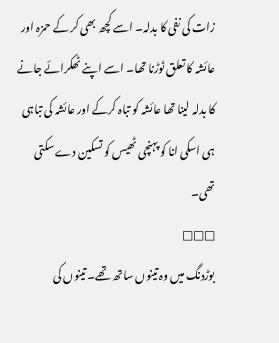زات کی نفی کا بدلہ۔ اسے کچھ بھی کر کے حمزہ اور عائشہ کا تعلق ٹوڑنا تھا۔ اسے اپنے ٹھکرائے جانے کا بدلہ لینا تھا عائشہ کو تباہ کرکے اور عائشہ کی تباہی ہی اسکی انا کو پہنچی ٹھیس کو تسکین دے سکتی تھی۔
□□□
بوڑدنگ میں وہ تینوں ساتھ تھے۔ تینوں کی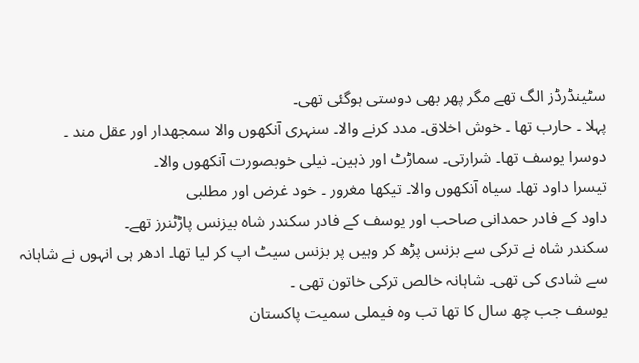سٹینڈرڈز الگ تھے مگر پھر بھی دوستی ہوگئی تھی۔
پہلا ۔ حارب تھا ۔ خوش اخلاق۔ مدد کرنے والا۔ سنہری آنکھوں والا سمجھدار اور عقل مند ۔
دوسرا یوسف تھا۔ شرارتی۔ سماڑٹ اور ذہین۔ نیلی خوبصورت آنکھوں والا۔
تیسرا داود تھا۔ سیاہ آنکھوں والا۔ تیکھا مغرور ۔ خود غرض اور مطلبی
داود کے فادر حمدانی صاحب اور یوسف کے فادر سکندر شاہ بیزنس پاڑٹنرز تھے۔
سکندر شاہ نے ترکی سے بزنس پڑھ کر وہیں پر بزنس سیٹ اپ کر لیا تھا۔ ادھر ہی انہوں نے شاہانہ سے شادی کی تھی۔ شاہانہ خالص ترکی خاتون تھی ۔
یوسف جب چھ سال کا تھا تب وہ فیملی سمیت پاکستان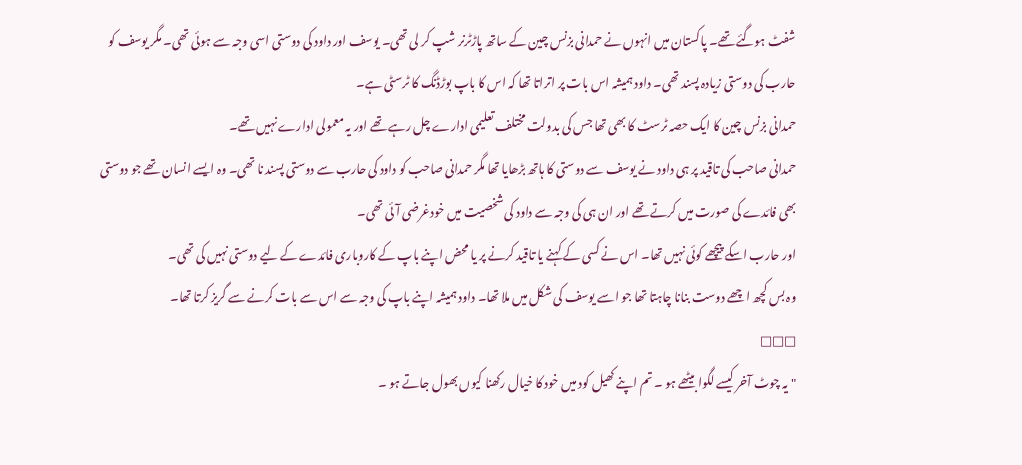شفٹ ہوگئے تھے۔ پاکستان میں انہوں نے حمدانی بزنس چین کے ساتھ پاڑٹرنر شپ کر لی تھی۔ یوسف اور داود کی دوستی اسی وجہ سے ہوئی تھی۔ مگر یوسف کو حارب کی دوستی زیادہ پسند تھی۔ داود ہمیشہ اس بات پر اتراتا تھا کہ اس کا باپ بوڑڈنگ کا ٹرسٹی ہے۔
حمدانی بزنس چین کا ایک حصہ ٹرسٹ کا بھی تھا جس کی بدولت مختلف تعلیمی ادارے چل رہے تھے اور یہ معمولی ادارے نہیں تھے۔
حمدانی صاحب کی تاقید پر ہی داود نے یوسف سے دوستی کا ہاتھ بڑھایا تھا مگر حمدانی صاحب کو داود کی حارب سے دوستی پسند نا تھی۔ وہ ایسے انسان تھے جو دوستی بھی فائدے کی صورت میں کرتے تھے اور ان ہی کی وجہ سے داود کی شخصیت میں خودغرضی آئی تھی۔
اور حارب اسکے پیچھے کوئی نہیں تھا۔ اس نے کسی کے کہنے یا تاقید کرنے پر یا محض اپنے باپ کے کاروباری فائدے کے لیے دوستی نہیں کی تھی۔
وہ بس کچھ اچھے دوست بنانا چاہتا تھا جو اسے یوسف کی شکل میں ملا تھا۔ داود ہمیشہ اپنے باپ کی وجہ سے اس سے بات کرنے سے گریز کرتا تھا۔
□□□
" یہ چوٹ آخر کیسے لگوا بیٹھے ہو ۔ تم اپنے کھیل کود میں خود کا خیال رکھنا کیوں بھول جاتے ہو ۔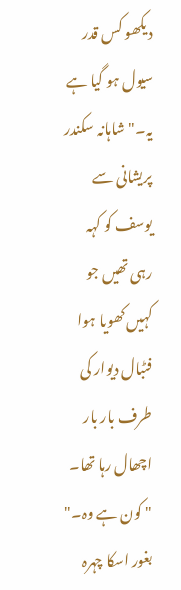دیکھو کس قدر سیول ہو گیا ہے یہ۔" شاہانہ سکندر پریشانی سے یوسف کو کہہ رہی تھیں جو کہیں کھویا ہوا فٹبال دیوار کی طرف بار بار اچھال رہا تھا۔
" کون ہے وہ۔" بغور اسکا چہرہ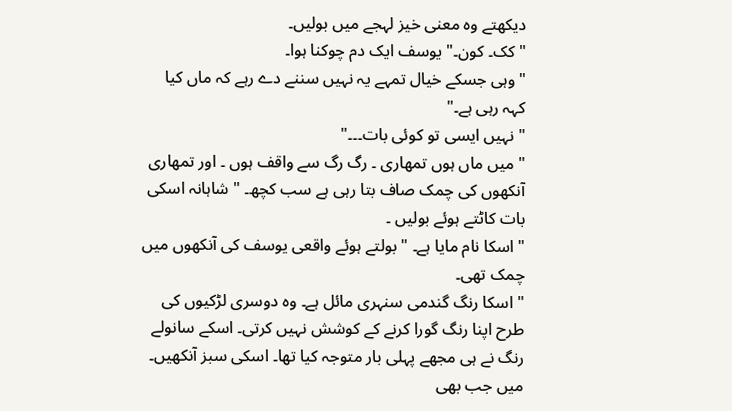دیکھتے وہ معنی خیز لہجے میں بولیں۔
" کک۔ کون۔" یوسف ایک دم چوکنا ہوا۔
" وہی جسکے خیال تمہے یہ نہیں سننے دے رہے کہ ماں کیا کہہ رہی ہے۔"
" نہیں ایسی تو کوئی بات۔۔۔"
" میں ماں ہوں تمھاری ۔ رگ رگ سے واقف ہوں ۔ اور تمھاری آنکھوں کی چمک صاف بتا رہی ہے سب کچھ۔ " شاہانہ اسکی بات کاٹتے ہوئے بولیں ۔
" اسکا نام مایا ہے۔ " بولتے ہوئے واقعی یوسف کی آنکھوں میں چمک تھی۔
" اسکا رنگ گندمی سنہری مائل ہے۔ وہ دوسری لڑکیوں کی طرح اپنا رنگ گورا کرنے کے کوشش نہیں کرتی۔ اسکے سانولے رنگ نے ہی مجھے پہلی بار متوجہ کیا تھا۔ اسکی سبز آنکھیں۔ میں جب بھی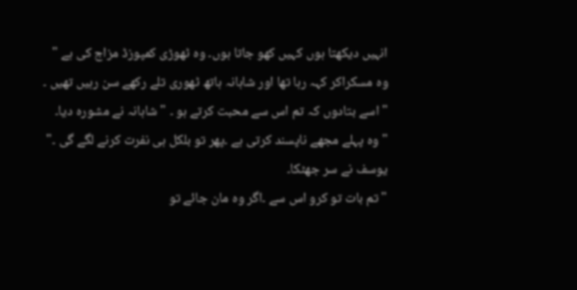انہیں دیکھتا ہوں کہیں کھو جاتا ہوں۔ وہ ٹھوڑی کمپوزڈ مزاج کی ہے " وہ مسکراکر کہہ رہا تھا اور شاہانہ ہاتھ ٹھوری تلے رکھے سن رہیں تھیں ۔
" اسے بتادوں کہ تم اس سے محبت کرتے ہو ۔ " شاہانہ نے مشورہ دیا۔
" وہ پہلے مجھے ناپسند کرتی ہے ۔پھر تو بلکل ہی نفرت کرنے لگے گی ۔" یوسف نے سر جھٹکا۔
" تم بات تو کرو اس سے ۔اگر وہ مان جائے تو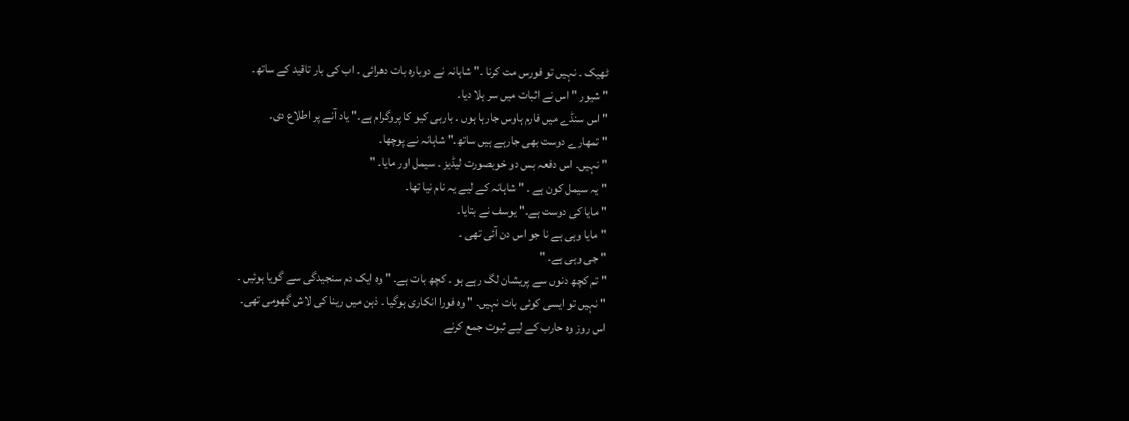ٹھیک ۔ نہیں تو فورس مت کرنا ۔" شاہانہ نے دوبارہ بات دھرائی ۔ اب کی بار تاقید کے ساتھ۔
" شیور " اس نے اثبات میں سر ہلا دیا۔
" اس سنڈے میں فارم ہاوس جارہا ہوں ۔ باربی کیو کا پروگرام ہے۔" یاد آنے پر اطلاع دی۔
" تمھارے دوست بھی جارہے ہیں ساتھ۔" شاہانہ نے پوچھا۔
" نہیں۔ اس دفعہ بس دو خوبصورت لیڈیز ۔ سیمل اور مایا۔ "
" یہ سیمل کون ہے ۔ " شاہانہ کے لیے یہ نام نیا تھا۔
" مایا کی دوست ہے۔" یوسف نے بتایا۔
" مایا وہی ہے نا جو اس دن آئی تھی ۔
" جی وہی ہے۔ "
" تم کچھ دنوں سے پریشان لگ رہے ہو ۔ کچھ بات ہے۔ " وہ ایک دم سنجیدگی سے گویا ہوئیں ۔
" نہیں تو ایسی کوئی بات نہیں۔ " وہ فورا انکاری ہوگیا ۔ ذہن میں رینا کی لاش گھومی تھی۔
اس روز وہ حارب کے لیے ثبوت جمع کرنے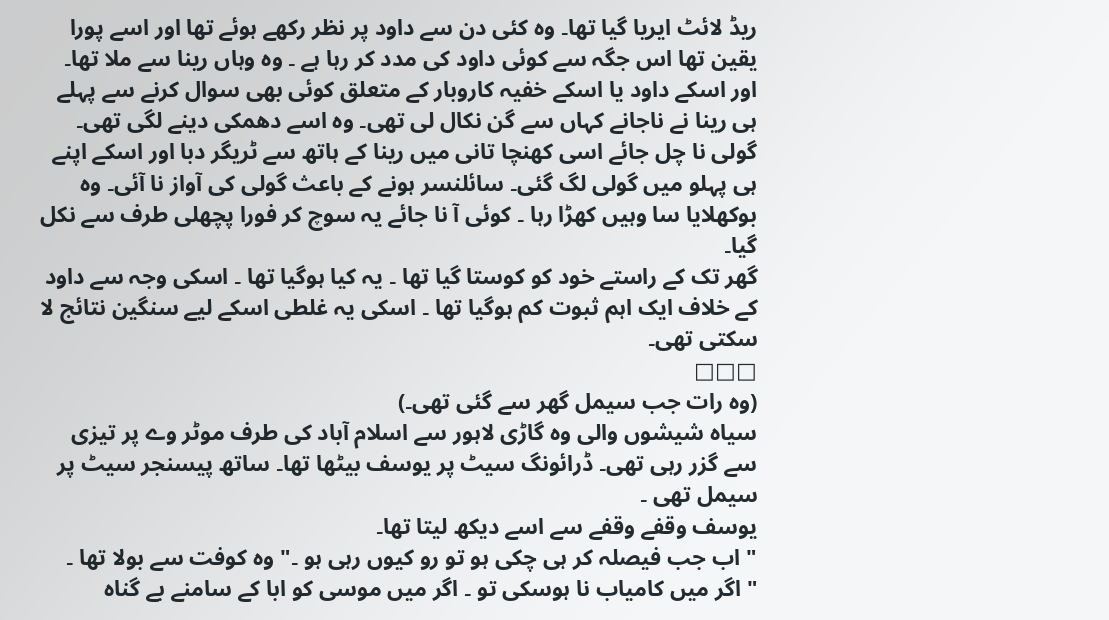ریڈ لائٹ ایریا گیا تھا۔ وہ کئی دن سے داود پر نظر رکھے ہوئے تھا اور اسے پورا یقین تھا اس جگہ سے کوئی داود کی مدد کر رہا ہے ۔ وہ وہاں رینا سے ملا تھا۔ اور اسکے داود یا اسکے خفیہ کاروبار کے متعلق کوئی بھی سوال کرنے سے پہلے ہی رینا نے ناجانے کہاں سے گن نکال لی تھی۔ وہ اسے دھمکی دینے لگی تھی۔ گولی نا چل جائے اسی کھنچا تانی میں رینا کے ہاتھ سے ٹریگر دبا اور اسکے اپنے ہی پہلو میں گولی لگ گئی۔ سائلنسر ہونے کے باعث گولی کی آواز نا آئی۔ وہ بوکھلایا سا وہیں کھڑا رہا ۔ کوئی آ نا جائے یہ سوچ کر فورا پچھلی طرف سے نکل گیا۔
گھر تک کے راستے خود کو کوستا گیا تھا ۔ یہ کیا ہوگیا تھا ۔ اسکی وجہ سے داود کے خلاف ایک اہم ثبوت کم ہوگیا تھا ۔ اسکی یہ غلطی اسکے لیے سنگین نتائج لا سکتی تھی۔
□□□
(وہ رات جب سیمل گھر سے گئی تھی۔)
سیاہ شیشوں والی وہ گاڑی لاہور سے اسلام آباد کی طرف موٹر وے پر تیزی سے گزر رہی تھی۔ ڈرائونگ سیٹ پر یوسف بیٹھا تھا۔ ساتھ پیسنجر سیٹ پر سیمل تھی ۔
یوسف وقفے وقفے سے اسے دیکھ لیتا تھا۔
" اب جب فیصلہ کر ہی چکی ہو تو رو کیوں رہی ہو ۔" وہ کوفت سے بولا تھا ۔
" اگر میں کامیاب نا ہوسکی تو ۔ اگر میں موسی کو ابا کے سامنے بے گناہ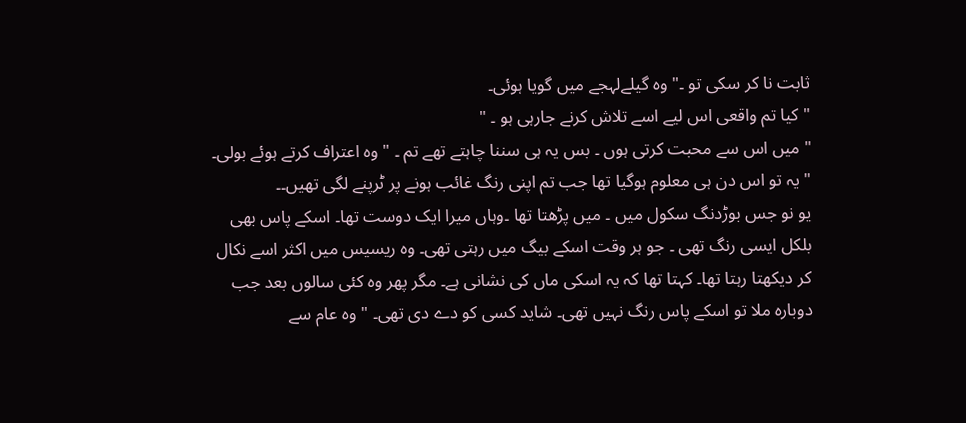ثابت نا کر سکی تو ۔" وہ گیلےلہجے میں گویا ہوئی۔
" کیا تم واقعی اس لیے اسے تلاش کرنے جارہی ہو ۔ "
" میں اس سے محبت کرتی ہوں ۔ بس یہ ہی سننا چاہتے تھے تم ۔ " وہ اعتراف کرتے ہوئے بولی۔
" یہ تو اس دن ہی معلوم ہوگیا تھا جب تم اپنی رنگ غائب ہونے پر ٹرپنے لگی تھیں۔۔
یو نو جس بوڑدنگ سکول میں ۔ میں پڑھتا تھا ۔وہاں میرا ایک دوست تھا۔ اسکے پاس بھی بلکل ایسی رنگ تھی ۔ جو ہر وقت اسکے بیگ میں رہتی تھی۔ وہ ریسیس میں اکثر اسے نکال کر دیکھتا رہتا تھا۔ کہتا تھا کہ یہ اسکی ماں کی نشانی ہے۔ مگر پھر وہ کئی سالوں بعد جب دوبارہ ملا تو اسکے پاس رنگ نہیں تھی۔ شاید کسی کو دے دی تھی۔ " وہ عام سے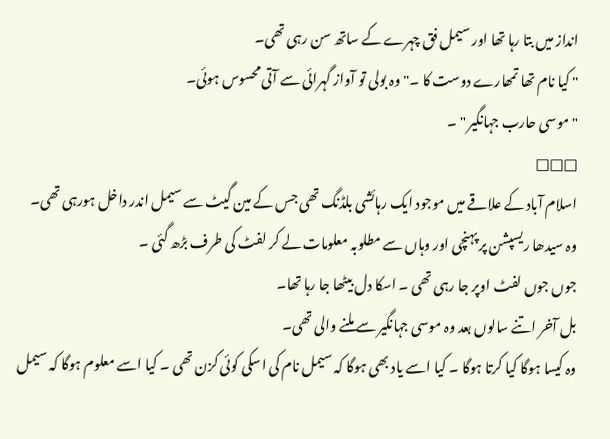انداز میں بتا رہا تھا اور سیمل فق چہرے کے ساتھ سن رہی تھی۔
" کیا نام تھا تمھارے دوست کا ۔" وہ بولی تو آواز گہرائی سے آتی محسوس ہوئی۔
" موسی حارب جہانگیر " ۔
□□□
اسلام آباد کے علاقے میں موجود ایک رہائشی بلڈنگ تھی جس کے مین گیٹ سے سیمل اندر داخل ہورہی تھی۔
وہ سیدھا ریسپشن پر پہنچی اور وہاں سے مطلوبہ معلومات لے کر لفٹ کی طرف بڑھ گئی ۔
جوں جوں لفٹ اوپر جا رہی تھی ۔ اسکا دل بیٹھا جا رہا تھا۔
بل آخر اتنے سالوں بعد وہ موسی جہانگیر سے ملنے والی تھی۔
وہ کیسا ہوگا کیا کرتا ہوگا ۔ کیا اسے یاد بھی ہوگا کہ سیمل نام کی اسکی کوئی کزن تھی ۔ کیا اسے معلوم ہوگا کہ سیمل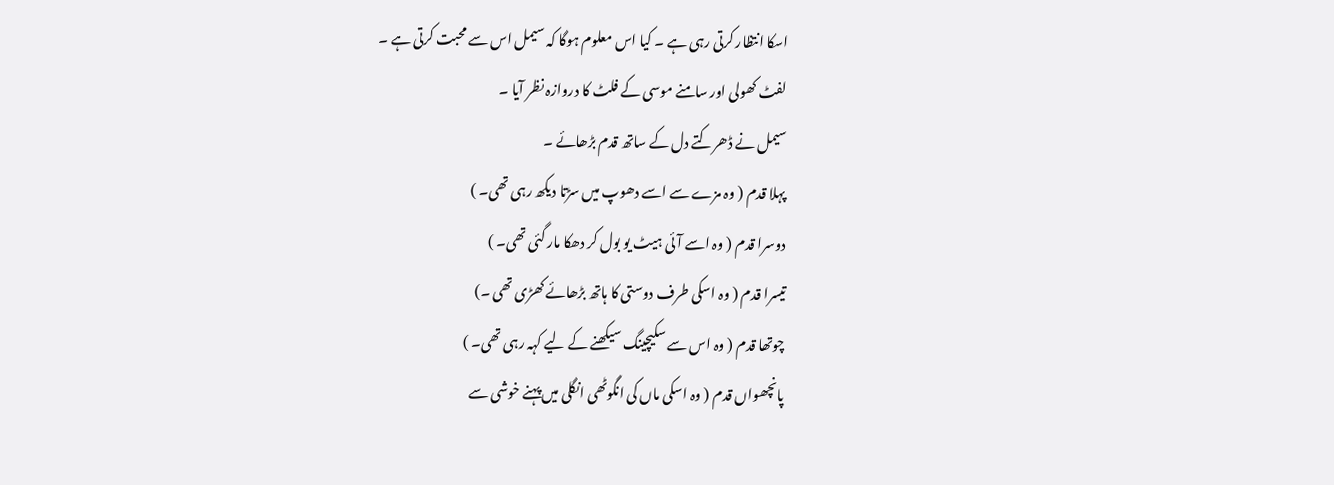اسکا انتظار کرتی رہی ہے ۔ کیا اس معلوم ہوگا کہ سیمل اس سے محبت کرتی ہے ۔
لفٹ کھولی اور سامنے موسی کے فلٹ کا دروازہ نظر آیا ۔
سیمل نے ڈھرکتے دل کے ساتھ قدم بڑھائے ۔
پہلا قدم ( وہ مزے سے اسے دھوپ میں سڑتا دیکھ رہی تھی۔ )
دوسرا قدم ( وہ اسے آئی ہیٹ یو بول کر دھکا مار گئی تھی۔ )
تیسرا قدم ( وہ اسکی طرف دوستی کا ہاتھ بڑھائے کھڑی تھی ۔)
چوتھا قدم ( وہ اس سے سکیچینگ سیکھنے کے لیے کہہ رہی تھی۔ )
پانچھواں قدم ( وہ اسکی ماں کی انگوٹھی انگلی میں پہنے خوشی سے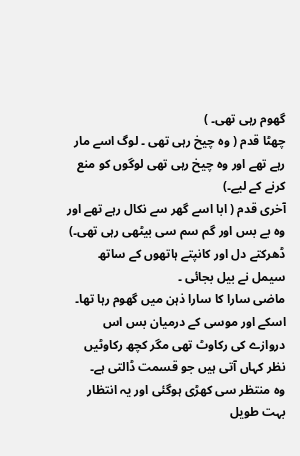گھوم رہی تھی۔ )
چھٹا قدم ( وہ چیخ رہی تھی ۔ لوگ اسے مار رہے تھے اور وہ چیخ رہی تھی لوگوں کو منع کرنے کے لیے۔)
آخری قدم ( ابا اسے گھر سے نکال رہے تھے اور وہ بے بس اور گم سم سی بیٹھی رہی تھی۔)
ڈھرکتے دل اور کانپتے ہاتھوں کے ساتھ سیمل نے بیل بجائی ۔
ماضی سارا کا سارا ذہن میں گھوم رہا تھا۔ اسکے اور موسی کے درمیان بس اس دروازے کی رکاوٹ تھی مگر کچھ رکاوٹیں نظر کہاں آتی ہیں جو قسمت ڈالتی ہے۔
وہ منتظر سی کھڑی ہوگئی اور یہ انتظار بہت طویل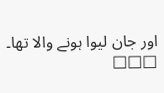اور جان لیوا ہونے والا تھا۔
□□□